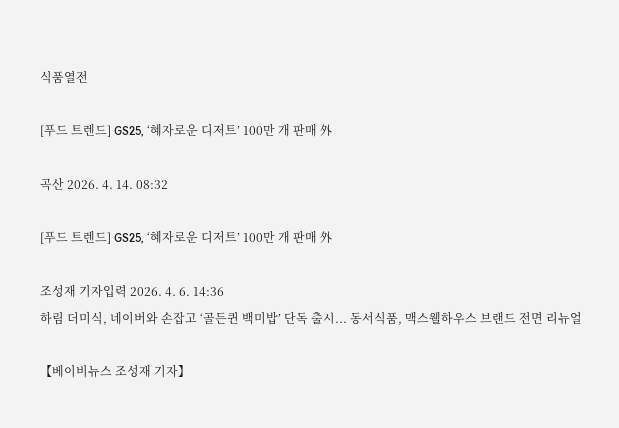식품열전

[푸드 트렌드] GS25, ‘혜자로운 디저트’ 100만 개 판매 外

곡산 2026. 4. 14. 08:32

[푸드 트렌드] GS25, ‘혜자로운 디저트’ 100만 개 판매 外

조성재 기자입력 2026. 4. 6. 14:36
하림 더미식, 네이버와 손잡고 ‘골든퀸 백미밥’ 단독 출시... 동서식품, 맥스웰하우스 브랜드 전면 리뉴얼

【베이비뉴스 조성재 기자】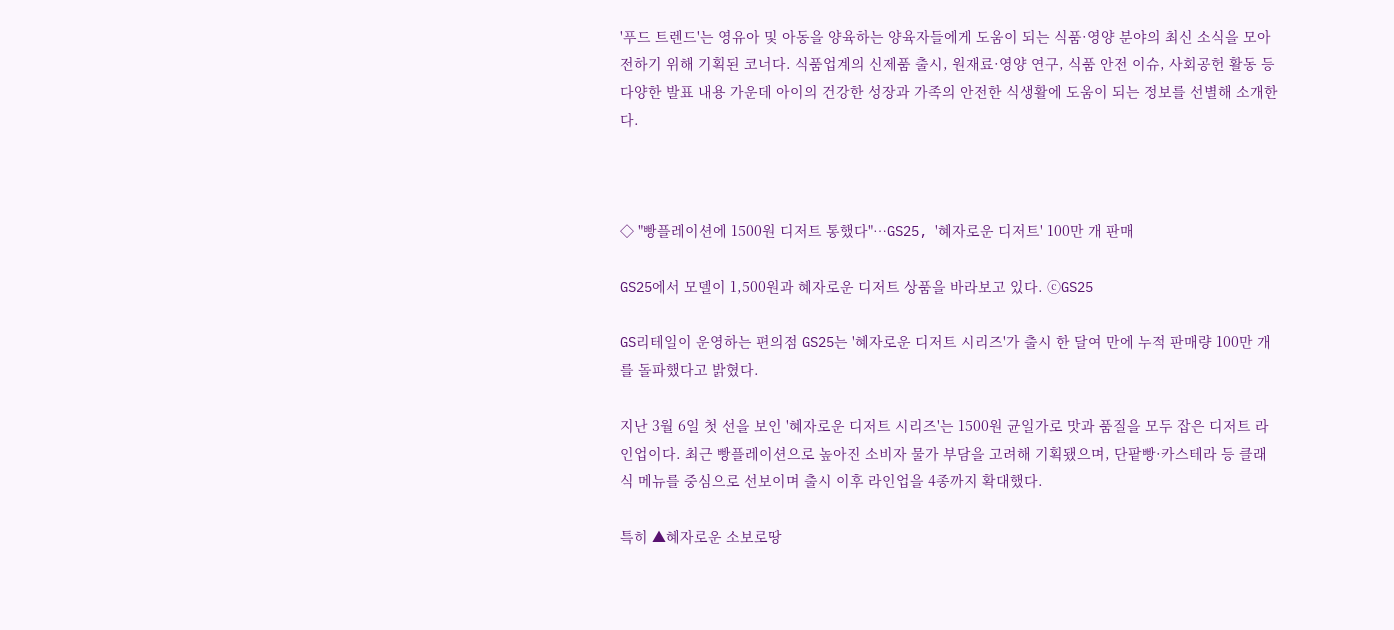'푸드 트렌드'는 영유아 및 아동을 양육하는 양육자들에게 도움이 되는 식품·영양 분야의 최신 소식을 모아 전하기 위해 기획된 코너다. 식품업계의 신제품 출시, 원재료·영양 연구, 식품 안전 이슈, 사회공헌 활동 등 다양한 발표 내용 가운데 아이의 건강한 성장과 가족의 안전한 식생활에 도움이 되는 정보를 선별해 소개한다.



◇ "빵플레이션에 1500원 디저트 통했다"…GS25, '혜자로운 디저트' 100만 개 판매

GS25에서 모델이 1,500원과 혜자로운 디저트 상품을 바라보고 있다. ⓒGS25

GS리테일이 운영하는 편의점 GS25는 '혜자로운 디저트 시리즈'가 출시 한 달여 만에 누적 판매량 100만 개를 돌파했다고 밝혔다.

지난 3월 6일 첫 선을 보인 '혜자로운 디저트 시리즈'는 1500원 균일가로 맛과 품질을 모두 잡은 디저트 라인업이다. 최근 빵플레이션으로 높아진 소비자 물가 부담을 고려해 기획됐으며, 단팥빵·카스테라 등 클래식 메뉴를 중심으로 선보이며 출시 이후 라인업을 4종까지 확대했다.

특히 ▲혜자로운 소보로땅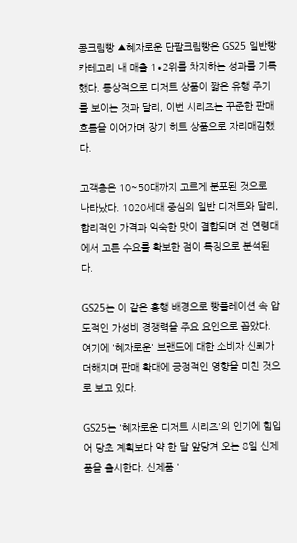콩크림빵 ▲혜자로운 단팥크림빵은 GS25 일반빵 카테고리 내 매출 1∙2위를 차지하는 성과를 기록했다. 통상적으로 디저트 상품이 짧은 유행 주기를 보이는 것과 달리, 이번 시리즈는 꾸준한 판매 흐름을 이어가며 장기 히트 상품으로 자리매김했다.

고객층은 10~50대까지 고르게 분포된 것으로 나타났다. 1020세대 중심의 일반 디저트와 달리, 합리적인 가격과 익숙한 맛이 결합되며 전 연령대에서 고른 수요를 확보한 점이 특징으로 분석된다.

GS25는 이 같은 흥행 배경으로 빵플레이션 속 압도적인 가성비 경쟁력을 주요 요인으로 꼽았다. 여기에 '혜자로운' 브랜드에 대한 소비자 신뢰가 더해지며 판매 확대에 긍정적인 영향을 미친 것으로 보고 있다.

GS25는 '혜자로운 디저트 시리즈'의 인기에 힘입어 당초 계획보다 약 한 달 앞당겨 오는 8일 신제품을 출시한다. 신제품 '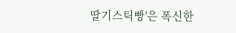딸기스틱빵'은 폭신한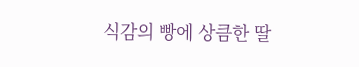식감의 빵에 상큼한 딸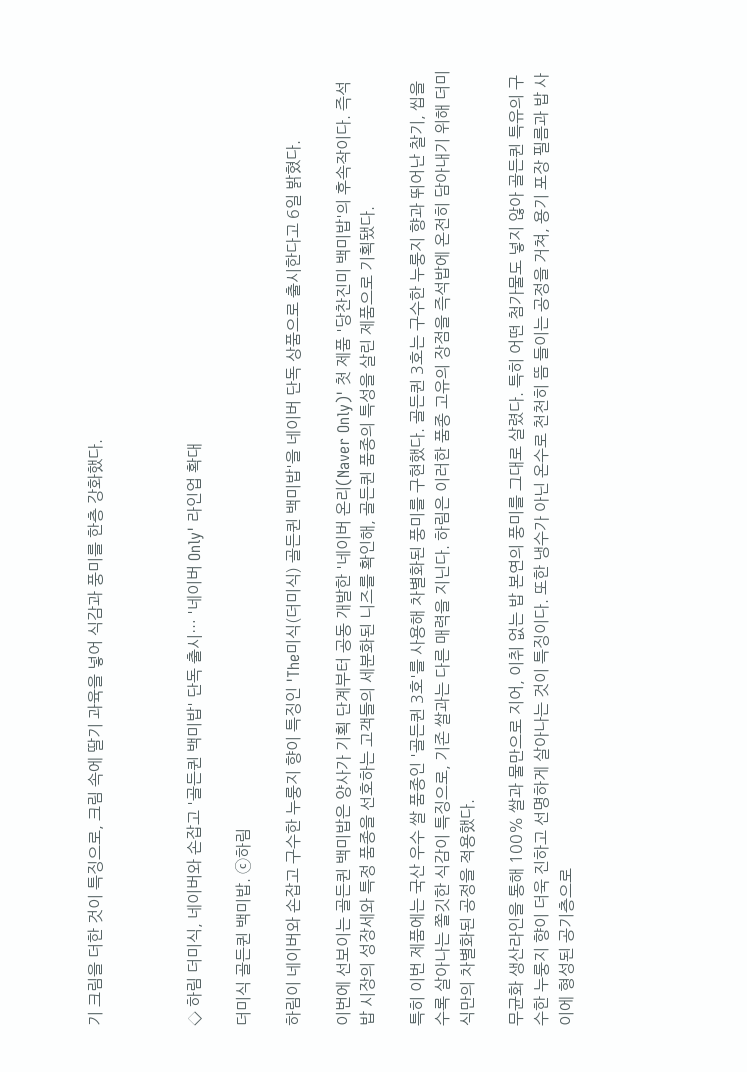기 크림을 더한 것이 특징으로, 크림 속에 딸기 과육을 넣어 식감과 풍미를 한층 강화했다.



◇ 하림 더미식, 네이버와 손잡고 '골든퀸 백미밥' 단독 출시… '네이버 Only' 라인업 확대

더미식 골든퀸 백미밥. ⓒ하림

하림이 네이버와 손잡고 구수한 누룽지 향이 특징인 'The미식(더미식) 골든퀸 백미밥'을 네이버 단독 상품으로 출시한다고 6일 밝혔다.

이번에 선보이는 골든퀸 백미밥은 양사가 기획 단계부터 공동 개발한 '네이버 온리(Naver Only)' 첫 제품 '당찬진미 백미밥'의 후속작이다. 즉석밥 시장의 성장세와 특정 품종을 선호하는 고객들의 세분화된 니즈를 확인해, 골든퀸 품종의 특성을 살린 제품으로 기획됐다.

특히 이번 제품에는 국산 우수 쌀 품종인 '골든퀸 3호'를 사용해 차별화된 풍미를 구현했다. 골든퀸 3호는 구수한 누룽지 향과 뛰어난 찰기, 씹을수록 살아나는 쫄깃한 식감이 특징으로, 기존 쌀과는 다른 매력을 지닌다. 하림은 이러한 품종 고유의 장점을 즉석밥에 온전히 담아내기 위해 더미식만의 차별화된 공정을 적용했다.

무균화 생산라인을 통해 100% 쌀과 물만으로 지어, 이취 없는 밥 본연의 풍미를 그대로 살렸다. 특히 어떤 첨가물도 넣지 않아 골든퀸 특유의 구수한 누룽지 향이 더욱 진하고 선명하게 살아나는 것이 특징이다. 또한 냉수가 아닌 온수로 천천히 뜸 들이는 공정을 거쳐, 용기 포장 필름과 밥 사이에 형성된 공기층으로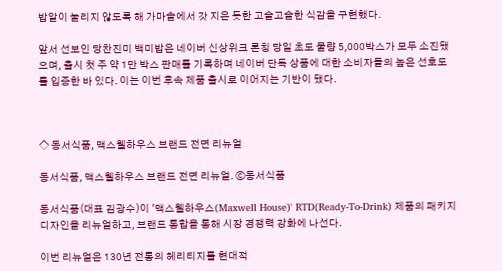밥알이 눌리지 않도록 해 가마솥에서 갓 지은 듯한 고슬고슬한 식감을 구현했다.

앞서 선보인 당찬진미 백미밥은 네이버 신상위크 론칭 당일 초도 물량 5,000박스가 모두 소진됐으며, 출시 첫 주 약 1만 박스 판매를 기록하며 네이버 단독 상품에 대한 소비자들의 높은 선호도를 입증한 바 있다. 이는 이번 후속 제품 출시로 이어지는 기반이 됐다.



◇ 동서식품, 맥스웰하우스 브랜드 전면 리뉴얼

동서식품, 맥스웰하우스 브랜드 전면 리뉴얼. ⓒ동서식품

동서식품(대표 김광수)이 '맥스웰하우스(Maxwell House)' RTD(Ready-To-Drink) 제품의 패키지 디자인을 리뉴얼하고, 브랜드 통합을 통해 시장 경쟁력 강화에 나선다.

이번 리뉴얼은 130년 전통의 헤리티지를 현대적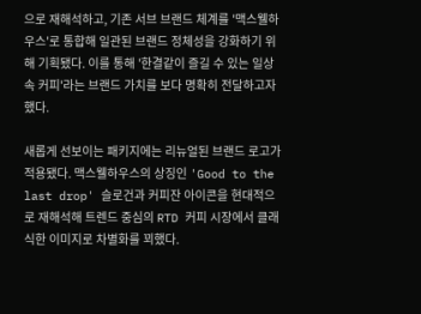으로 재해석하고, 기존 서브 브랜드 체계를 '맥스웰하우스'로 통합해 일관된 브랜드 정체성을 강화하기 위해 기획됐다. 이를 통해 '한결같이 즐길 수 있는 일상 속 커피'라는 브랜드 가치를 보다 명확히 전달하고자 했다.

새롭게 선보이는 패키지에는 리뉴얼된 브랜드 로고가 적용됐다. 맥스웰하우스의 상징인 'Good to the last drop' 슬로건과 커피잔 아이콘을 현대적으로 재해석해 트렌드 중심의 RTD 커피 시장에서 클래식한 이미지로 차별화를 꾀했다.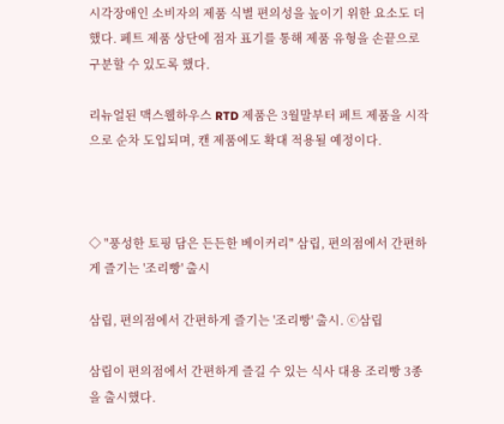시각장애인 소비자의 제품 식별 편의성을 높이기 위한 요소도 더했다. 페트 제품 상단에 점자 표기를 통해 제품 유형을 손끝으로 구분할 수 있도록 했다.

리뉴얼된 맥스웰하우스 RTD 제품은 3월말부터 페트 제품을 시작으로 순차 도입되며, 캔 제품에도 확대 적용될 예정이다.



◇ "풍성한 토핑 담은 든든한 베이커리" 삼립, 편의점에서 간편하게 즐기는 '조리빵' 출시

삼립, 편의점에서 간편하게 즐기는 '조리빵' 출시. ⓒ삼립

삼립이 편의점에서 간편하게 즐길 수 있는 식사 대용 조리빵 3종을 출시했다.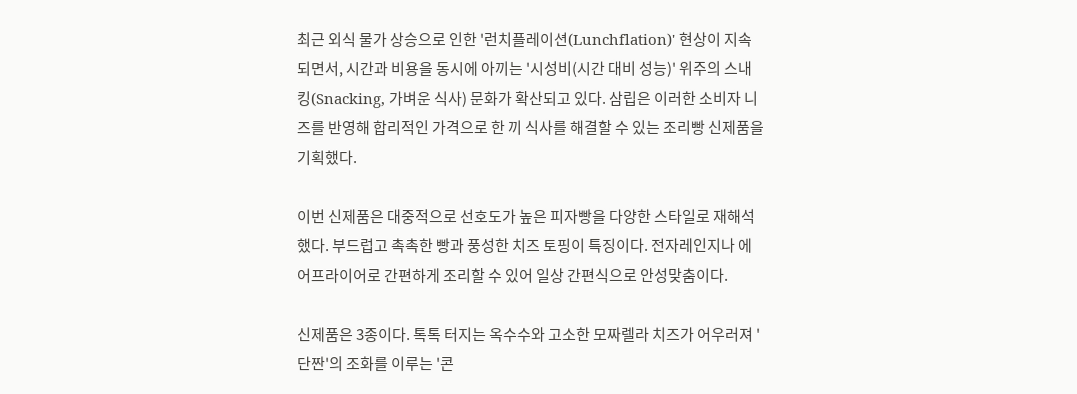최근 외식 물가 상승으로 인한 '런치플레이션(Lunchflation)' 현상이 지속되면서, 시간과 비용을 동시에 아끼는 '시성비(시간 대비 성능)' 위주의 스내킹(Snacking, 가벼운 식사) 문화가 확산되고 있다. 삼립은 이러한 소비자 니즈를 반영해 합리적인 가격으로 한 끼 식사를 해결할 수 있는 조리빵 신제품을 기획했다.

이번 신제품은 대중적으로 선호도가 높은 피자빵을 다양한 스타일로 재해석했다. 부드럽고 촉촉한 빵과 풍성한 치즈 토핑이 특징이다. 전자레인지나 에어프라이어로 간편하게 조리할 수 있어 일상 간편식으로 안성맞춤이다.

신제품은 3종이다. 톡톡 터지는 옥수수와 고소한 모짜렐라 치즈가 어우러져 '단짠'의 조화를 이루는 '콘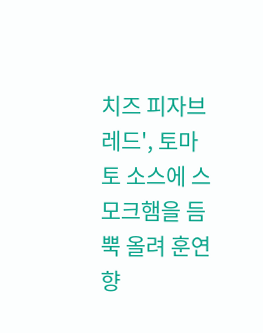치즈 피자브레드', 토마토 소스에 스모크햄을 듬뿍 올려 훈연 향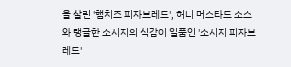을 살린 '햄치즈 피자브레드', 허니 머스타드 소스와 탱글한 소시지의 식감이 일품인 '소시지 피자브레드'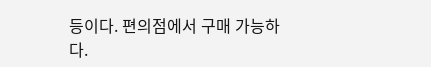등이다. 편의점에서 구매 가능하다.